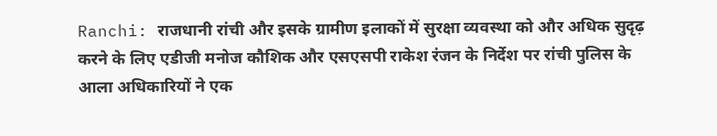Ranchi: राजधानी रांची और इसके ग्रामीण इलाकों में सुरक्षा व्यवस्था को और अधिक सुदृढ़ करने के लिए एडीजी मनोज कौशिक और एसएसपी राकेश रंजन के निर्देश पर रांची पुलिस के आला अधिकारियों ने एक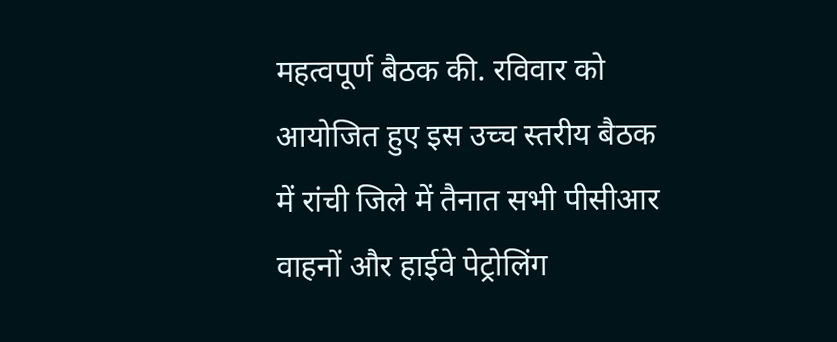महत्वपूर्ण बैठक की. रविवार को आयोजित हुए इस उच्च स्तरीय बैठक में रांची जिले में तैनात सभी पीसीआर वाहनों और हाईवे पेट्रोलिंग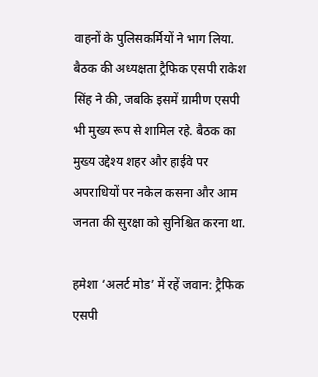वाहनों के पुलिसकर्मियों ने भाग लिया. बैठक की अध्यक्षता ट्रैफिक एसपी राकेश सिंह ने की, जबकि इसमें ग्रामीण एसपी भी मुख्य रूप से शामिल रहे. बैठक का मुख्य उद्देश्य शहर और हाईवे पर अपराधियों पर नकेल कसना और आम जनता की सुरक्षा को सुनिश्चित करना था.

हमेशा ‘अलर्ट मोड’ में रहें जवान: ट्रैफिक एसपी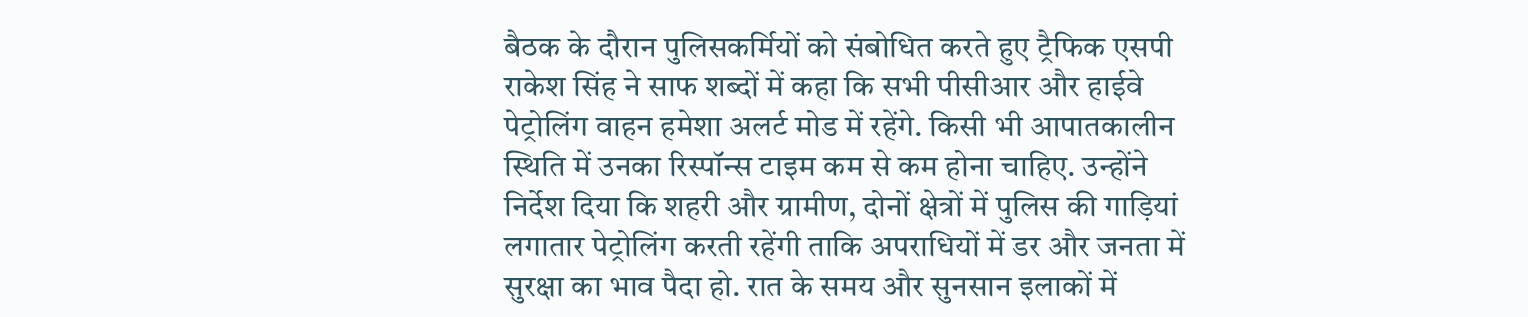बैठक के दौरान पुलिसकर्मियों को संबोधित करते हुए ट्रैफिक एसपी राकेश सिंह ने साफ शब्दों में कहा कि सभी पीसीआर और हाईवे पेट्रोलिंग वाहन हमेशा अलर्ट मोड में रहेंगे. किसी भी आपातकालीन स्थिति में उनका रिस्पॉन्स टाइम कम से कम होना चाहिए. उन्होंने निर्देश दिया कि शहरी और ग्रामीण, दोनों क्षेत्रों में पुलिस की गाड़ियां लगातार पेट्रोलिंग करती रहेंगी ताकि अपराधियों में डर और जनता में सुरक्षा का भाव पैदा हो. रात के समय और सुनसान इलाकों में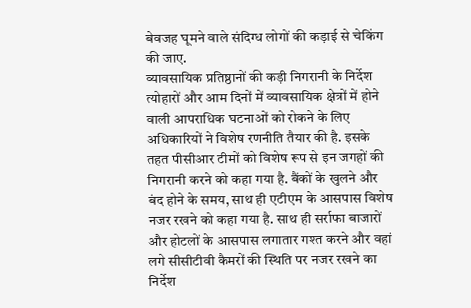बेवजह घूमने वाले संदिग्ध लोगों की कड़ाई से चेकिंग की जाए.
व्यावसायिक प्रतिष्ठानों की कड़ी निगरानी के निर्देश
त्योहारों और आम दिनों में व्यावसायिक क्षेत्रों में होने वाली आपराधिक घटनाओं को रोकने के लिए अधिकारियों ने विशेष रणनीति तैयार की है. इसके तहत पीसीआर टीमों को विशेष रूप से इन जगहों की निगरानी करने को कहा गया है. बैंकों के खुलने और बंद होने के समय, साथ ही एटीएम के आसपास विशेष नजर रखने को कहा गया है. साथ ही सर्राफा बाजारों और होटलों के आसपास लगातार गश्त करने और वहां लगे सीसीटीवी कैमरों की स्थिति पर नजर रखने का निर्देश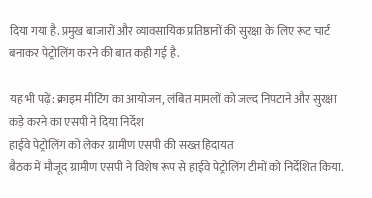दिया गया है. प्रमुख बाजारों और व्यावसायिक प्रतिष्ठानों की सुरक्षा के लिए रूट चार्ट बनाकर पेट्रोलिंग करने की बात कही गई है.

यह भी पढ़ें: क्राइम मीटिंग का आयोजन, लंबित मामलों को जल्द निपटाने और सुरक्षा कड़े करने का एसपी ने दिया निर्देश
हाईवे पेट्रोलिंग को लेकर ग्रामीण एसपी की सख्त हिदायत
बैठक में मौजूद ग्रामीण एसपी ने विशेष रूप से हाईवे पेट्रोलिंग टीमों को निर्देशित किया.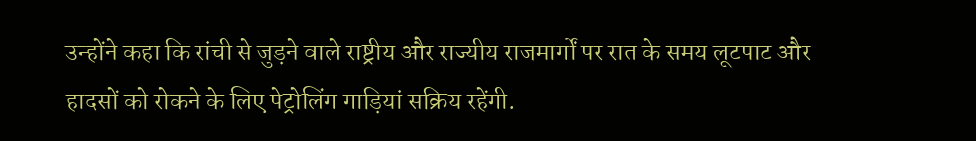उन्होंने कहा कि रांची से जुड़ने वाले राष्ट्रीय और राज्यीय राजमार्गों पर रात के समय लूटपाट और हादसों को रोकने के लिए पेट्रोलिंग गाड़ियां सक्रिय रहेंगी.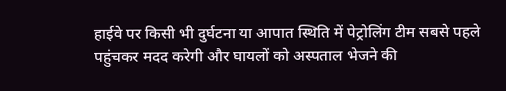हाईवे पर किसी भी दुर्घटना या आपात स्थिति में पेट्रोलिंग टीम सबसे पहले पहुंचकर मदद करेगी और घायलों को अस्पताल भेजने की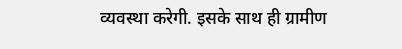व्यवस्था करेगी. इसके साथ ही ग्रामीण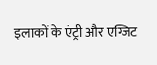इलाकों के एंट्री और एग्जिट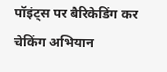पॉइंट्स पर बैरिकेडिंग कर चेकिंग अभियान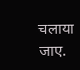चलाया जाए.